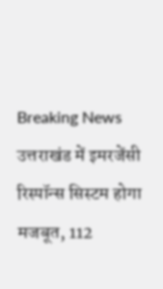Breaking News
उत्तराखंड में इमरजेंसी रिस्पॉन्स सिस्टम होगा मजबूत, 112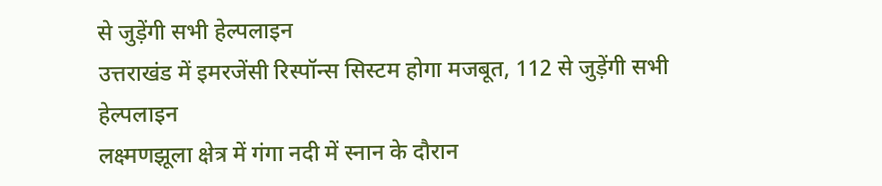से जुड़ेंगी सभी हेल्पलाइन
उत्तराखंड में इमरजेंसी रिस्पॉन्स सिस्टम होगा मजबूत, 112 से जुड़ेंगी सभी हेल्पलाइन
लक्ष्मणझूला क्षेत्र में गंगा नदी में स्नान के दौरान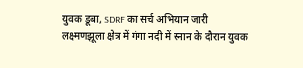युवक डूबा, SDRF का सर्च अभियान जारी
लक्ष्मणझूला क्षेत्र में गंगा नदी में स्नान के दौरान युवक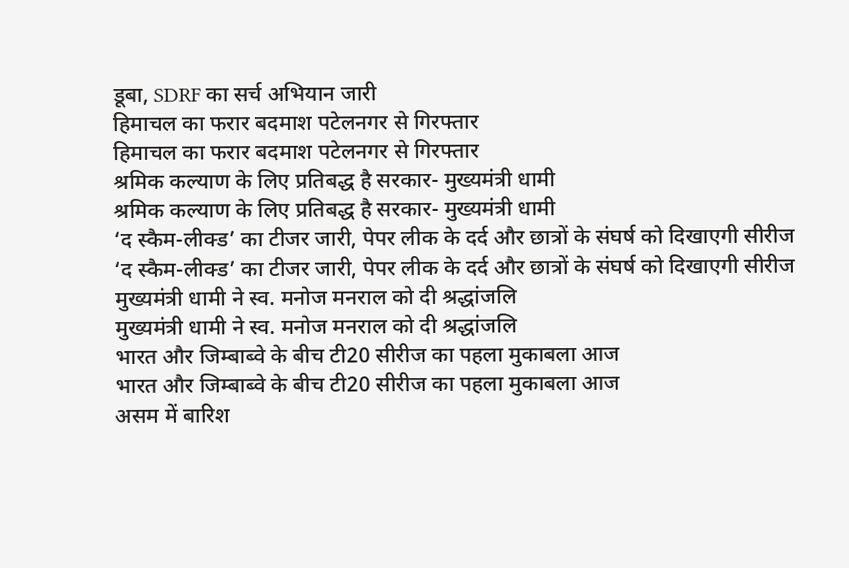डूबा, SDRF का सर्च अभियान जारी
हिमाचल का फरार बदमाश पटेलनगर से गिरफ्तार
हिमाचल का फरार बदमाश पटेलनगर से गिरफ्तार
श्रमिक कल्याण के लिए प्रतिबद्ध है सरकार- मुख्यमंत्री धामी
श्रमिक कल्याण के लिए प्रतिबद्ध है सरकार- मुख्यमंत्री धामी
‘द स्कैम-लीक्ड’ का टीजर जारी, पेपर लीक के दर्द और छात्रों के संघर्ष को दिखाएगी सीरीज
‘द स्कैम-लीक्ड’ का टीजर जारी, पेपर लीक के दर्द और छात्रों के संघर्ष को दिखाएगी सीरीज
मुख्यमंत्री धामी ने स्व. मनोज मनराल को दी श्रद्धांजलि
मुख्यमंत्री धामी ने स्व. मनोज मनराल को दी श्रद्धांजलि
भारत और जिम्बाब्वे के बीच टी20 सीरीज का पहला मुकाबला आज
भारत और जिम्बाब्वे के बीच टी20 सीरीज का पहला मुकाबला आज
असम में बारिश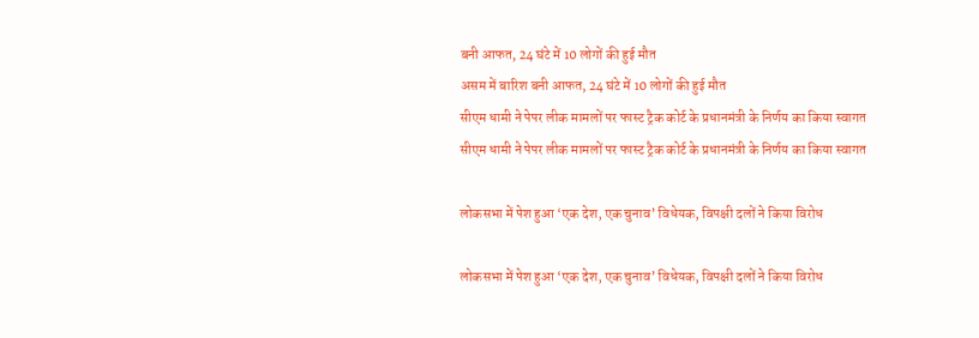बनी आफत, 24 घंटे में 10 लोगों की हुई मौत
असम में बारिश बनी आफत, 24 घंटे में 10 लोगों की हुई मौत
सीएम धामी ने पेपर लीक मामलों पर फास्ट ट्रैक कोर्ट के प्रधानमंत्री के निर्णय का किया स्वागत
सीएम धामी ने पेपर लीक मामलों पर फास्ट ट्रैक कोर्ट के प्रधानमंत्री के निर्णय का किया स्वागत

लोकसभा में पेश हुआ ‘एक देश, एक चुनाव’ विधेयक, विपक्षी दलों ने किया विरोध

लोकसभा में पेश हुआ ‘एक देश, एक चुनाव’ विधेयक, विपक्षी दलों ने किया विरोध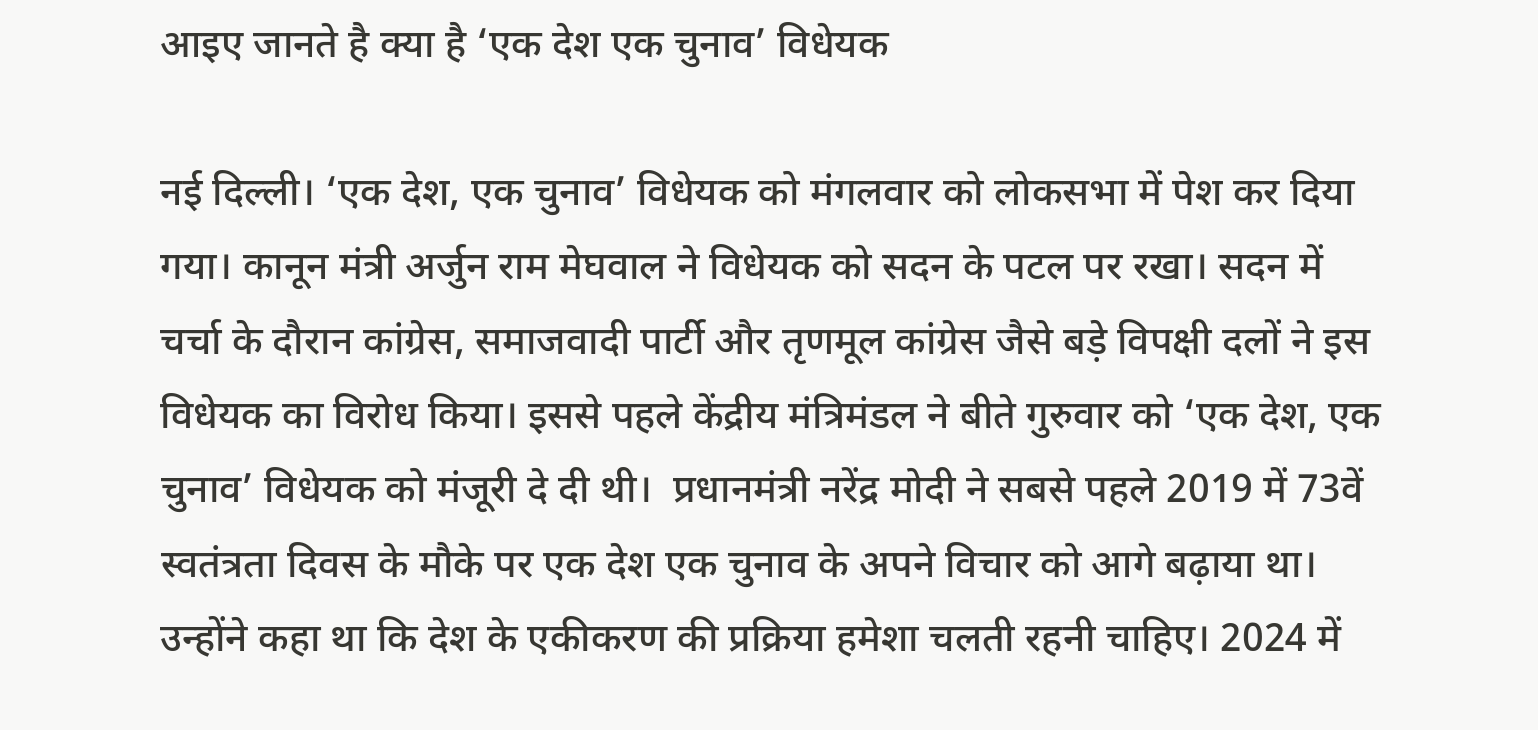आइए जानते है क्या है ‘एक देश एक चुनाव’ विधेयक

नई दिल्ली। ‘एक देश, एक चुनाव’ विधेयक को मंगलवार को लोकसभा में पेश कर दिया गया। कानून मंत्री अर्जुन राम मेघवाल ने विधेयक को सदन के पटल पर रखा। सदन में चर्चा के दौरान कांग्रेस, समाजवादी पार्टी और तृणमूल कांग्रेस जैसे बड़े विपक्षी दलों ने इस विधेयक का विरोध किया। इससे पहले केंद्रीय मंत्रिमंडल ने बीते गुरुवार को ‘एक देश, एक चुनाव’ विधेयक को मंजूरी दे दी थी।  प्रधानमंत्री नरेंद्र मोदी ने सबसे पहले 2019 में 73वें स्वतंत्रता दिवस के मौके पर एक देश एक चुनाव के अपने विचार को आगे बढ़ाया था। उन्होंने कहा था कि देश के एकीकरण की प्रक्रिया हमेशा चलती रहनी चाहिए। 2024 में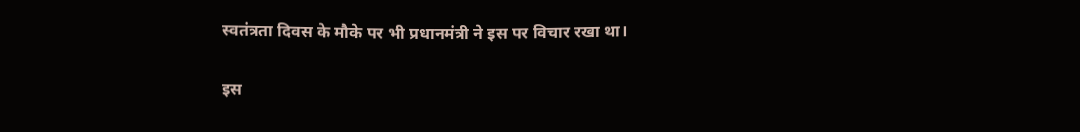स्वतंत्रता दिवस के मौके पर भी प्रधानमंत्री ने इस पर विचार रखा था।

इस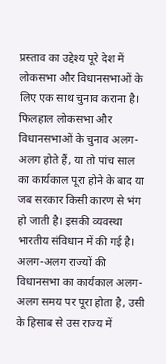प्रस्ताव का उद्देश्य पूरे देश में लोकसभा और विधानसभाओं के लिए एक साथ चुनाव कराना है। फिलहाल लोकसभा और विधानसभाओं के चुनाव अलग-अलग होते हैं, या तो पांच साल का कार्यकाल पूरा होने के बाद या जब सरकार किसी कारण से भंग हो जाती है। इसकी व्यवस्था भारतीय संविधान में की गई है। अलग-अलग राज्यों की विधानसभा का कार्यकाल अलग-अलग समय पर पूरा होता है, उसी के हिसाब से उस राज्य में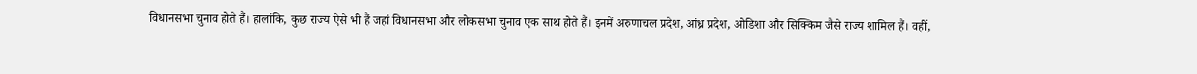विधानसभा चुनाव होते हैं। हालांकि, कुछ राज्य ऐसे भी हैं जहां विधानसभा और लोकसभा चुनाव एक साथ होते हैं। इनमें अरुणाचल प्रदेश, आंध्र प्रदेश, ओडिशा और सिक्किम जैसे राज्य शामिल हैं। वहीं,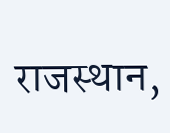राजस्थान,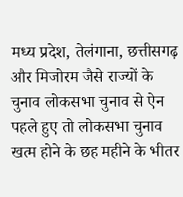मध्य प्रदेश, तेलंगाना, छत्तीसगढ़ और मिजोरम जैसे राज्यों के चुनाव लोकसभा चुनाव से ऐन पहले हुए तो लोकसभा चुनाव खत्म होने के छह महीने के भीतर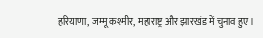हरियाणा, जम्मू कश्मीर, महाराष्ट्र और झारखंड में चुनाव हुए।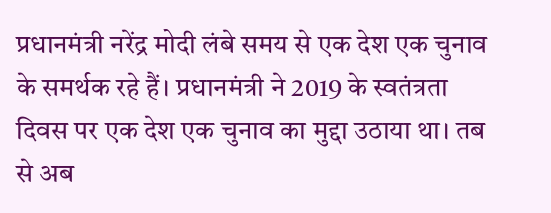प्रधानमंत्री नरेंद्र मोदी लंबे समय से एक देश एक चुनाव के समर्थक रहे हैं। प्रधानमंत्री ने 2019 के स्वतंत्रता दिवस पर एक देश एक चुनाव का मुद्दा उठाया था। तब से अब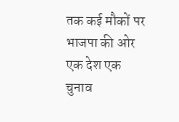तक कई मौकों पर भाजपा की ओर एक देश एक चुनाव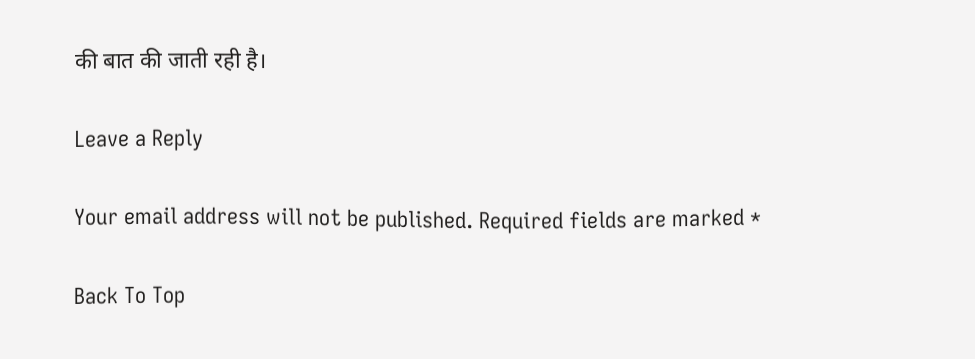की बात की जाती रही है।

Leave a Reply

Your email address will not be published. Required fields are marked *

Back To Top